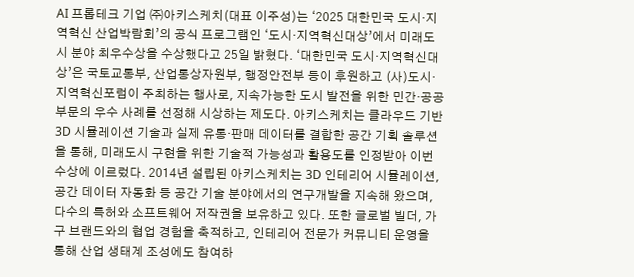AI 프롭테크 기업 ㈜아키스케치(대표 이주성)는 ‘2025 대한민국 도시·지역혁신 산업박람회’의 공식 프로그램인 ‘도시·지역혁신대상’에서 미래도시 분야 최우수상을 수상했다고 25일 밝혔다. ‘대한민국 도시·지역혁신대상’은 국토교통부, 산업통상자원부, 행정안전부 등이 후원하고 (사)도시·지역혁신포럼이 주최하는 행사로, 지속가능한 도시 발전을 위한 민간·공공 부문의 우수 사례를 선정해 시상하는 제도다. 아키스케치는 클라우드 기반 3D 시뮬레이션 기술과 실제 유통·판매 데이터를 결합한 공간 기획 솔루션을 통해, 미래도시 구현을 위한 기술적 가능성과 활용도를 인정받아 이번 수상에 이르렀다. 2014년 설립된 아키스케치는 3D 인테리어 시뮬레이션, 공간 데이터 자동화 등 공간 기술 분야에서의 연구개발을 지속해 왔으며, 다수의 특허와 소프트웨어 저작권을 보유하고 있다. 또한 글로벌 빌더, 가구 브랜드와의 협업 경험을 축적하고, 인테리어 전문가 커뮤니티 운영을 통해 산업 생태계 조성에도 참여하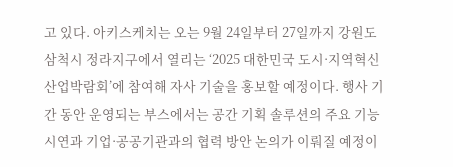고 있다. 아키스케치는 오는 9월 24일부터 27일까지 강원도 삼척시 정라지구에서 열리는 ‘2025 대한민국 도시·지역혁신 산업박람회’에 참여해 자사 기술을 홍보할 예정이다. 행사 기간 동안 운영되는 부스에서는 공간 기획 솔루션의 주요 기능 시연과 기업·공공기관과의 협력 방안 논의가 이뤄질 예정이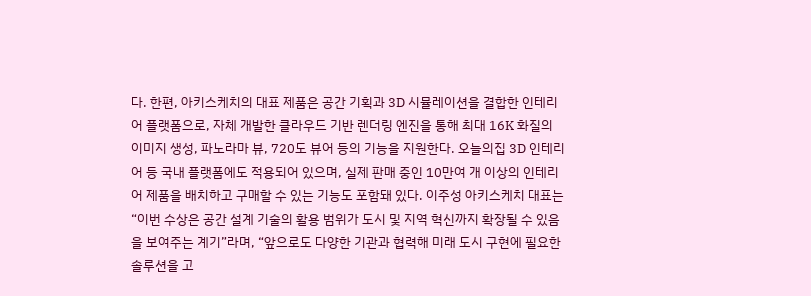다. 한편, 아키스케치의 대표 제품은 공간 기획과 3D 시뮬레이션을 결합한 인테리어 플랫폼으로, 자체 개발한 클라우드 기반 렌더링 엔진을 통해 최대 16K 화질의 이미지 생성, 파노라마 뷰, 720도 뷰어 등의 기능을 지원한다. 오늘의집 3D 인테리어 등 국내 플랫폼에도 적용되어 있으며, 실제 판매 중인 10만여 개 이상의 인테리어 제품을 배치하고 구매할 수 있는 기능도 포함돼 있다. 이주성 아키스케치 대표는 “이번 수상은 공간 설계 기술의 활용 범위가 도시 및 지역 혁신까지 확장될 수 있음을 보여주는 계기”라며, “앞으로도 다양한 기관과 협력해 미래 도시 구현에 필요한 솔루션을 고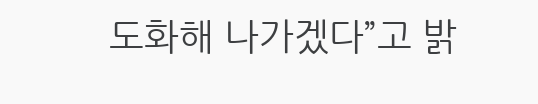도화해 나가겠다”고 밝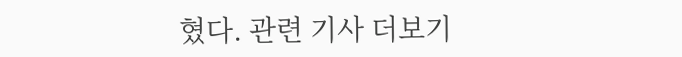혔다. 관련 기사 더보기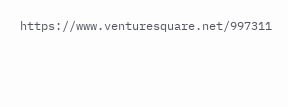https://www.venturesquare.net/997311